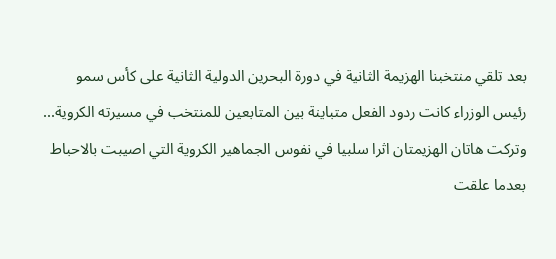بعد تلقي منتخبنا الهزيمة الثانية في دورة البحرين الدولية الثانية على كأس سمو رئيس الوزراء كانت ردود الفعل متباينة بين المتابعين للمنتخب في مسيرته الكروية... وتركت هاتان الهزيمتان اثرا سلبيا في نفوس الجماهير الكروية التي اصيبت بالاحباط بعدما علقت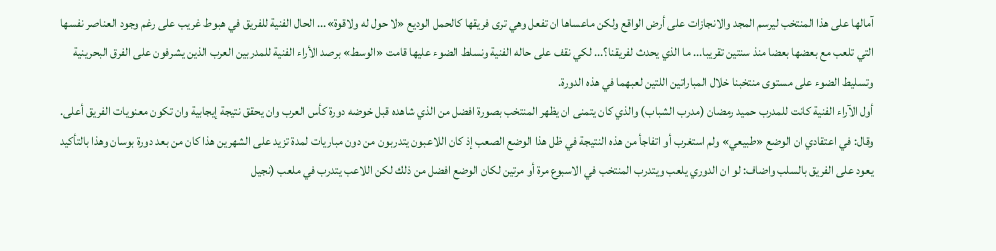آمالها على هذا المنتخب ليرسم المجد والانجازات على أرض الواقع ولكن ماعساها ان تفعل وهي ترى فريقها كالحمل الوديع «لا حول له ولاقوة»... الحال الفنية للفريق في هبوط غريب على رغم وجود العناصر نفسها التي تلعب مع بعضها بعضا منذ سنتين تقريبا... ما الذي يحدث لفريقنا؟... لكي نقف على حاله الفنية ونسلط الضوء عليها قامت «الوسط» برصد الأراء الفنية للمدربين العرب الذين يشرفون على الفرق البحرينية وتسليط الضوء على مستوى منتخبنا خلال المباراتين اللتين لعبهما في هذه الدورة.
أول الآراء الفنية كانت للمدرب حميد رمضان (مدرب الشباب) والذي كان يتمنى ان يظهر المنتخب بصورة افضل من الذي شاهده قبل خوضه دورة كأس العرب وان يحقق نتيجة إيجابية وان تكون معنويات الفريق أعلى.
وقال: في اعتقادي ان الوضع «طبيعي» ولم استغرب أو اتفاجأ من هذه النتيجة في ظل هذا الوضع الصعب إذ كان اللاعبون يتدربون من دون مباريات لمدة تزيد على الشهرين هذا كان من بعد دورة بوسان وهذا بالتأكيد يعود على الفريق بالسلب واضاف: لو ان الدوري يلعب ويتدرب المنتخب في الاسبوع مرة أو مرتين لكان الوضع افضل من ذلك لكن اللاعب يتدرب في ملعب (نجيل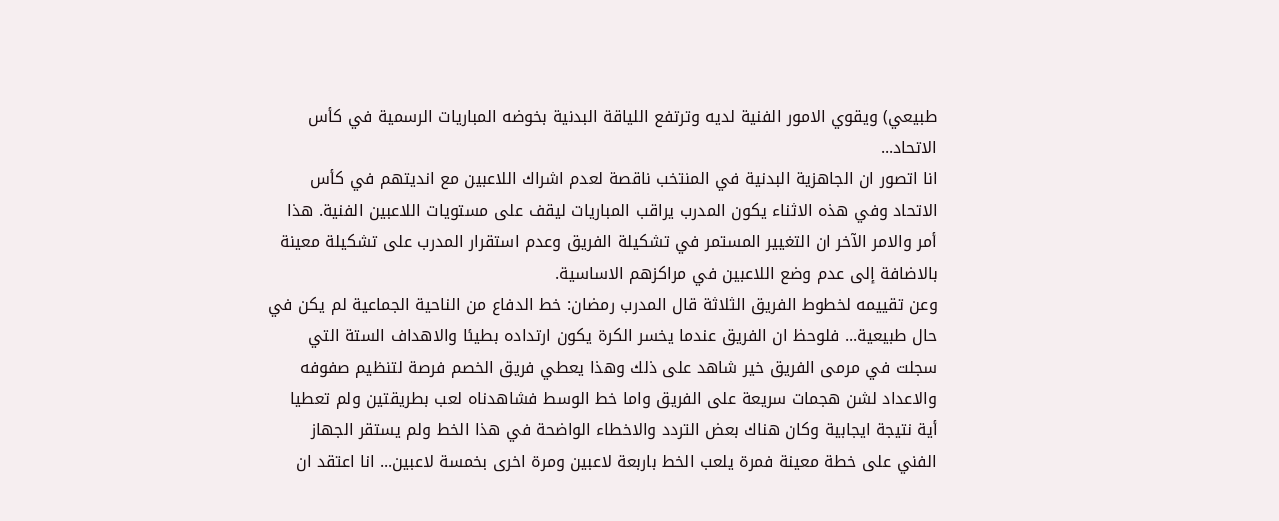طبيعي) ويقوي الامور الفنية لديه وترتفع اللياقة البدنية بخوضه المباريات الرسمية في كأس الاتحاد...
انا اتصور ان الجاهزية البدنية في المنتخب ناقصة لعدم اشراك اللاعبين مع انديتهم في كأس الاتحاد وفي هذه الاثناء يكون المدرب يراقب المباريات ليقف على مستويات اللاعبين الفنية. هذا أمر والامر الآخر ان التغيير المستمر في تشكيلة الفريق وعدم استقرار المدرب على تشكيلة معينة بالاضافة إلى عدم وضع اللاعبين في مراكزهم الاساسية.
وعن تقييمه لخطوط الفريق الثلاثة قال المدرب رمضان: خط الدفاع من الناحية الجماعية لم يكن في حال طبيعية... فلوحظ ان الفريق عندما يخسر الكرة يكون ارتداده بطيئا والاهداف الستة التي سجلت في مرمى الفريق خير شاهد على ذلك وهذا يعطي فريق الخصم فرصة لتنظيم صفوفه والاعداد لشن هجمات سريعة على الفريق واما خط الوسط فشاهدناه لعب بطريقتين ولم تعطيا أية نتيجة ايجابية وكان هناك بعض التردد والاخطاء الواضحة في هذا الخط ولم يستقر الجهاز الفني على خطة معينة فمرة يلعب الخط باربعة لاعبين ومرة اخرى بخمسة لاعبين... انا اعتقد ان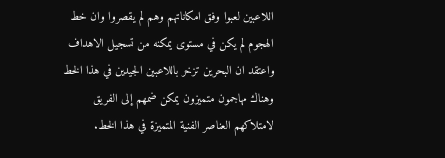اللاعبين لعبوا وفق امكاناتهم وهم لم يقصروا وان خط الهجوم لم يكن في مستوى يمكنه من تسجيل الاهداف واعتقد ان البحرين تزخر باللاعبين الجيدين في هذا الخط وهناك مهاجمون متميزون يمكن ضمهم إلى الفريق لامتلاكهم العناصر الفنية المتميزة في هذا الخط.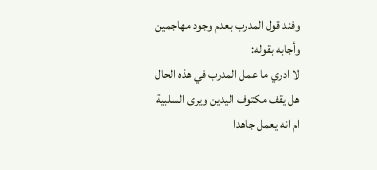وفند قول المدرب بعدم وجود مهاجمين وأجابه بقوله:
لا ادري ما عمل المدرب في هذه الحال هل يقف مكتوف اليدين ويرى السلبية ام انه يعمل جاهدا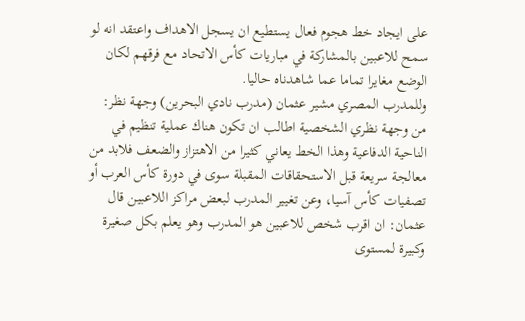على ايجاد خط هجوم فعال يستطيع ان يسجل الاهداف واعتقد انه لو سمح للاعبين بالمشاركة في مباريات كأس الاتحاد مع فرقهم لكان الوضع مغايرا تماما عما شاهدناه حاليا.
وللمدرب المصري مشير عثمان (مدرب نادي البحرين) وجهة نظر: من وجهة نظري الشخصية اطالب ان تكون هناك عملية تنظيم في الناحية الدفاعية وهذا الخط يعاني كثيرا من الاهتزاز والضعف فلابد من معالجة سريعة قبل الاستحقاقات المقبلة سوى في دورة كأس العرب أو تصفيات كأس آسيا، وعن تغيير المدرب لبعض مراكز اللاعبين قال عثمان: ان اقرب شخص للاعبين هو المدرب وهو يعلم بكل صغيرة وكبيرة لمستوى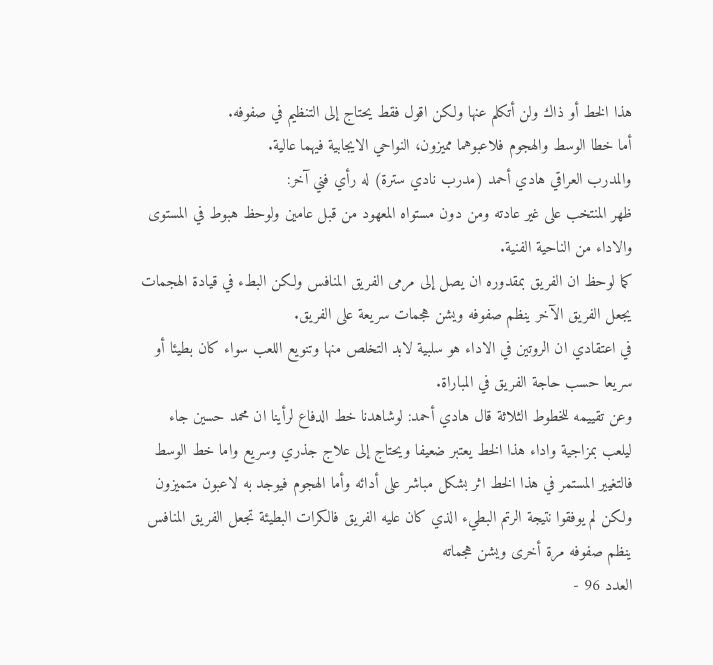هذا الخط أو ذاك ولن أتكلم عنها ولكن اقول فقط يحتاج إلى التنظيم في صفوفه.
أما خطا الوسط والهجوم فلاعبوهما مميزون، النواحي الايجابية فيهما عالية.
والمدرب العراقي هادي أحمد (مدرب نادي سترة) له رأي فني آخر:
ظهر المنتخب على غير عادته ومن دون مستواه المعهود من قبل عامين ولوحظ هبوط في المستوى والاداء من الناحية الفنية.
كما لوحظ ان الفريق بمقدوره ان يصل إلى مرمى الفريق المنافس ولكن البطء في قيادة الهجمات يجعل الفريق الآخر ينظم صفوفه ويشن هجمات سريعة على الفريق.
في اعتقادي ان الروتين في الاداء هو سلبية لابد التخلص منها وتنويع اللعب سواء كان بطيئا أو سريعا حسب حاجة الفريق في المباراة.
وعن تقييمه للخطوط الثلاثة قال هادي أحمد: لوشاهدنا خط الدفاع لرأينا ان محمد حسين جاء ليلعب بمزاجية واداء هذا الخط يعتبر ضعيفا ويحتاج إلى علاج جذري وسريع واما خط الوسط فالتغيير المستمر في هذا الخط اثر بشكل مباشر على أدائه وأما الهجوم فيوجد به لاعبون متميزون ولكن لم يوفقوا نتيجة الرتم البطيء الذي كان عليه الفريق فالكرات البطيئة تجعل الفريق المنافس ينظم صفوفه مرة أخرى ويشن هجماته
العدد 96 -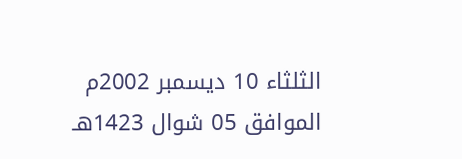الثلثاء 10 ديسمبر 2002م الموافق 05 شوال 1423هـ